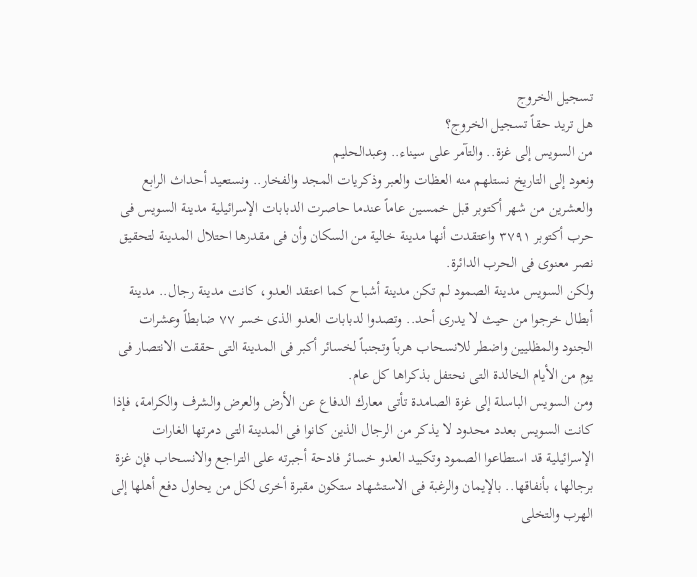تسجيل الخروج
هل تريد حقاً تسجيل الخروج؟
من السويس إلى غزة.. والتآمر على سيناء.. وعبدالحليم
ونعود إلى التاريخ نستلهم منه العظات والعبر وذكريات المجد والفخار.. ونستعيد أحداث الرابع والعشرين من شهر أكتوبر قبل خمسين عاماً عندما حاصرت الدبابات الإسرائيلية مدينة السويس فى حرب أكتوبر ٣٧٩١ واعتقدت أنها مدينة خالية من السكان وأن فى مقدرها احتلال المدينة لتحقيق نصر معنوى فى الحرب الدائرة.
ولكن السويس مدينة الصمود لم تكن مدينة أشباح كما اعتقد العدو، كانت مدينة رجال.. مدينة أبطال خرجوا من حيث لا يدرى أحد.. وتصدوا لدبابات العدو الذى خسر ٧٧ ضابطاً وعشرات الجنود والمظليين واضطر للانسحاب هرباً وتجنباً لخسائر أكبر فى المدينة التى حققت الانتصار فى يوم من الأيام الخالدة التى نحتفل بذكراها كل عام.
ومن السويس الباسلة إلى غزة الصامدة تأتى معارك الدفاع عن الأرض والعرض والشرف والكرامة، فإذا كانت السويس بعدد محدود لا يذكر من الرجال الذين كانوا فى المدينة التى دمرتها الغارات الإسرائيلية قد استطاعوا الصمود وتكبيد العدو خسائر فادحة أجبرته على التراجع والانسحاب فإن غزة برجالها، بأنفاقها.. بالإيمان والرغبة فى الاستشهاد ستكون مقبرة أخرى لكل من يحاول دفع أهلها إلى الهرب والتخلى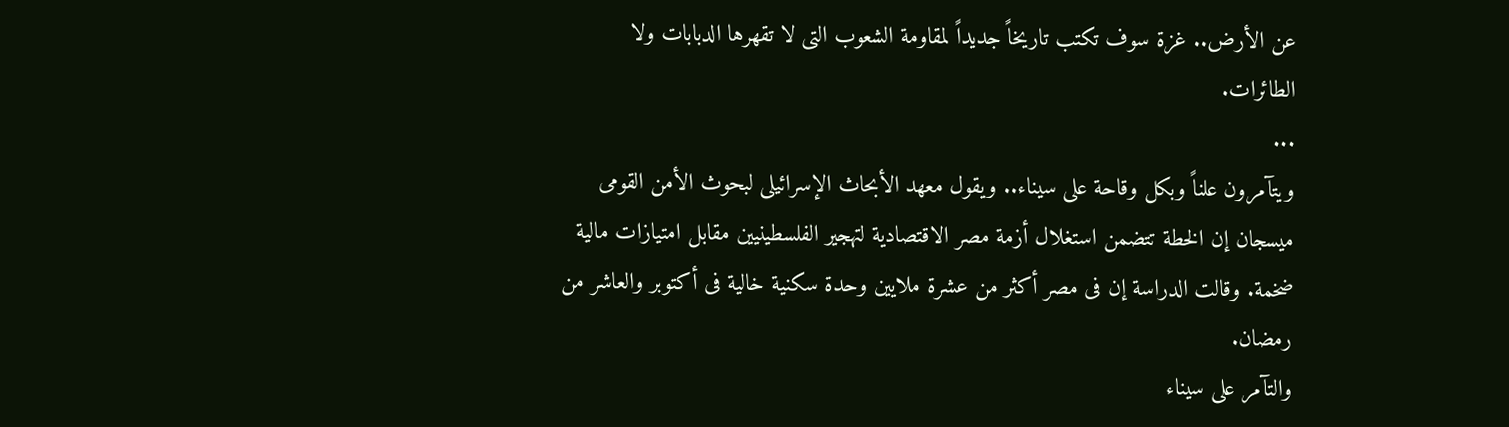عن الأرض.. غزة سوف تكتب تاريخاً جديداً لمقاومة الشعوب التى لا تقهرها الدبابات ولا الطائرات.
...
ويتآمرون علناً وبكل وقاحة على سيناء.. ويقول معهد الأبحاث الإسرائيلى لبحوث الأمن القومى ميسجان إن الخطة تتضمن استغلال أزمة مصر الاقتصادية لتهجير الفلسطينيين مقابل امتيازات مالية ضخمة. وقالت الدراسة إن فى مصر أكثر من عشرة ملايين وحدة سكنية خالية فى أكتوبر والعاشر من رمضان.
والتآمر على سيناء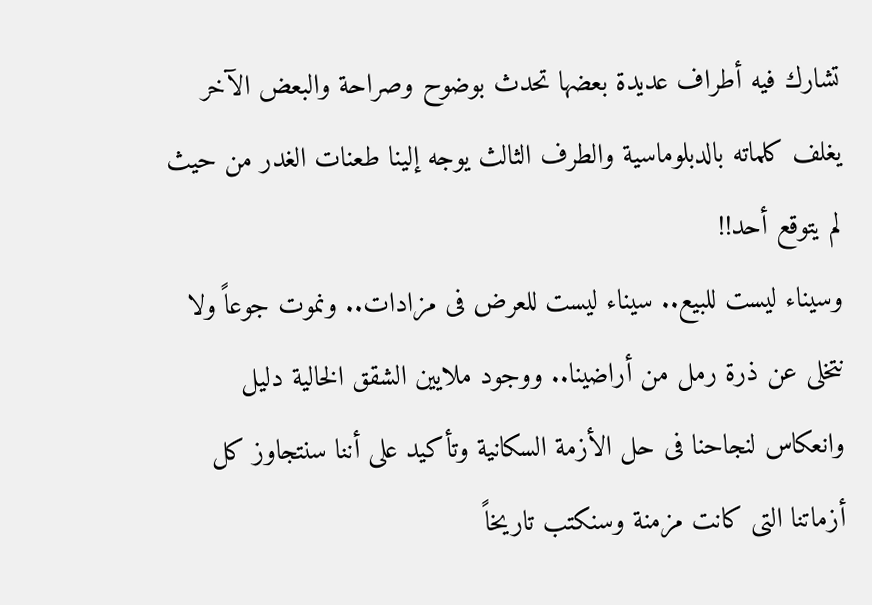تشارك فيه أطراف عديدة بعضها تحدث بوضوح وصراحة والبعض الآخر يغلف كلماته بالدبلوماسية والطرف الثالث يوجه إلينا طعنات الغدر من حيث لم يتوقع أحد!!
وسيناء ليست للبيع.. سيناء ليست للعرض فى مزادات.. ونموت جوعاً ولا نتخلى عن ذرة رمل من أراضينا.. ووجود ملايين الشقق الخالية دليل وانعكاس لنجاحنا فى حل الأزمة السكانية وتأكيد على أننا سنتجاوز كل أزماتنا التى كانت مزمنة وسنكتب تاريخاً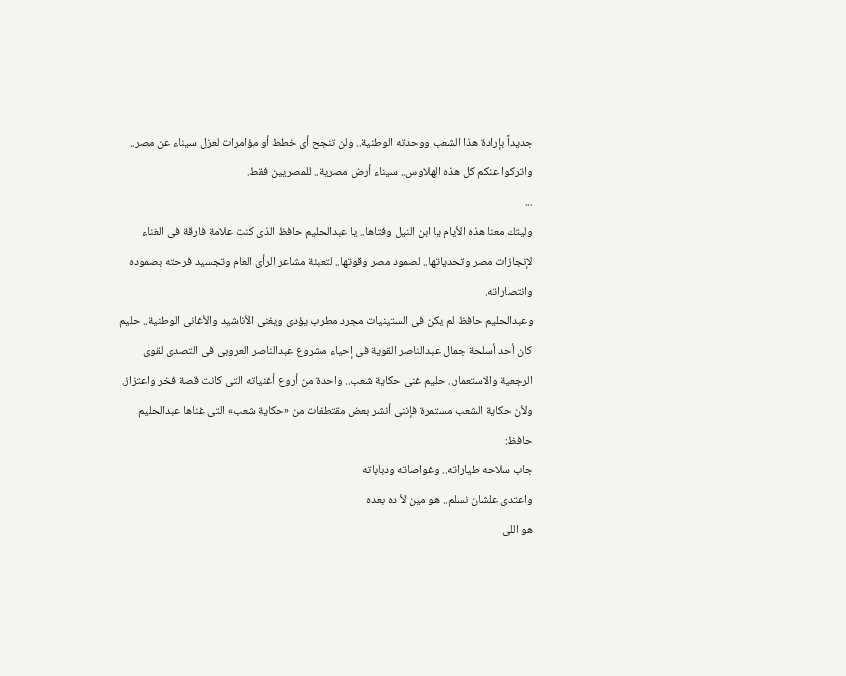جديداً بإرادة هذا الشعب ووحدته الوطنية.. ولن تنجح أى خطط أو مؤامرات لعزل سيناء عن مصر.. واتركوا عنكم كل هذه الهلاوس.. سيناء أرض مصرية.. للمصريين فقط.
...
وليتك معنا هذه الأيام يا ابن النيل وفتاها.. يا عبدالحليم حافظ الذى كنت علامة فارقة فى الغناء لإنجازات مصر وتحدياتها.. لصمود مصر وقوتها.. لتعبئة مشاعر الرأى العام وتجسيد فرحته بصموده وانتصاراته.
وعبدالحليم حافظ لم يكن فى الستينيات مجرد مطرب يؤدى ويغنى الأناشيد والأغانى الوطنية.. حليم كان أحد أسلحة جمال عبدالناصر القوية فى إحياء مشروع عبدالناصر العروبى فى التصدى لقوى الرجعية والاستعمار.. حليم غنى حكاية شعب.. واحدة من أروع أغنياته التى كانت قصة فخر واعتزاز.
ولأن حكاية الشعب مستمرة فإننى أنشر بعض مقتطفات من «حكاية شعب» التى غناها عبدالحليم حافظ:
جاب سلاحه طياراته.. وغواصاته ودباباته
واعتدى علشان نسلم.. هو مين لأ ده بعده
هو اللى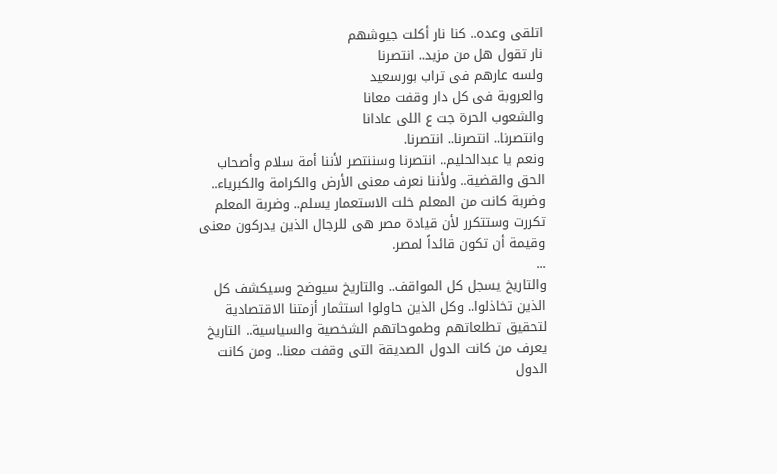اتلقى وعده.. كنا نار أكلت جيوشهم
نار تقول هل من مزيد.. انتصرنا
ولسه عارهم فى تراب بورسعيد
والعروبة فى كل دار وقفت معانا
والشعوب الحرة جت ع اللى عادانا
وانتصرنا.. انتصرنا.. انتصرنا.
ونعم يا عبدالحليم.. انتصرنا وسننتصر لأننا أمة سلام وأصحاب الحق والقضية.. ولأننا نعرف معنى الأرض والكرامة والكبرياء.. وضربة كانت من المعلم خلت الاستعمار يسلم.. وضربة المعلم تكررت وستتكرر لأن قيادة مصر هى للرجال الذين يدركون معنى وقيمة أن تكون قائداً لمصر.
...
والتاريخ يسجل كل المواقف.. والتاريخ سيوضح وسيكشف كل الذين تخاذلوا.. وكل الذين حاولوا استثمار أزمتنا الاقتصادية لتحقيق تطلعاتهم وطموحاتهم الشخصية والسياسية.. التاريخ يعرف من كانت الدول الصديقة التى وقفت معنا.. ومن كانت الدول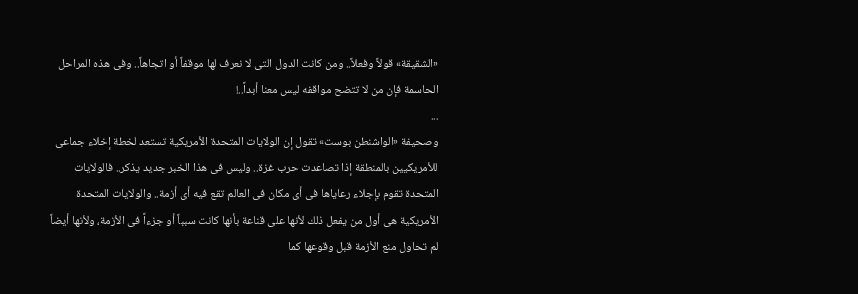«الشقيقة» قولاً وفعلاً.. ومن كانت الدول التى لا نعرف لها موقفاً أو اتجاهاً.. وفى هذه المراحل الحاسمة فإن من لا تتضح مواقفه ليس معنا أبداً..!
...
وصحيفة «الواشنطن بوست» تقول إن الولايات المتحدة الأمريكية تستعد لخطة إخلاء جماعى للأمريكيين بالمنطقة إذا تصاعدت حرب غزة.. وليس فى هذا الخبر جديد يذكر.. فالولايات المتحدة تقوم بإجلاء رعاياها فى أى مكان فى العالم تقع فيه أى أزمة.. والولايات المتحدة الأمريكية هى أول من يفعل ذلك لأنها على قناعة بأنها كانت سبباً أو جزءاً فى الأزمة، ولأنها أيضاً لم تحاول منع الأزمة قبل وقوعها كما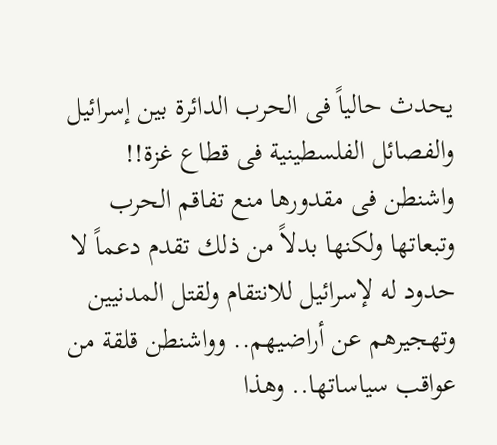يحدث حالياً فى الحرب الدائرة بين إسرائيل والفصائل الفلسطينية فى قطاع غزة!!
واشنطن فى مقدورها منع تفاقم الحرب وتبعاتها ولكنها بدلاً من ذلك تقدم دعماً لا حدود له لإسرائيل للانتقام ولقتل المدنيين وتهجيرهم عن أراضيهم.. وواشنطن قلقة من عواقب سياساتها.. وهذا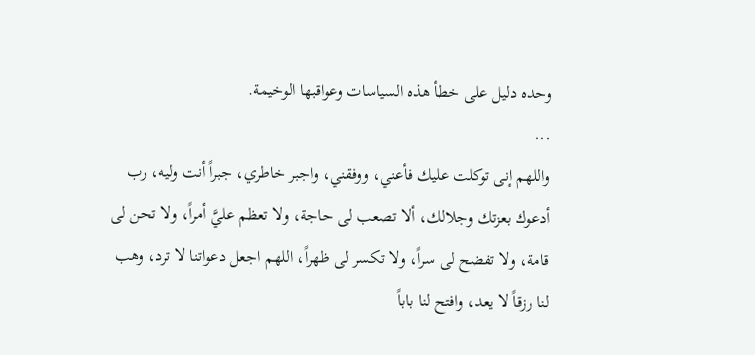وحده دليل على خطأ هذه السياسات وعواقبها الوخيمة.
...
واللهم إنى توكلت عليك فأعني، ووفقني، واجبر خاطري، جبراً أنت وليه، رب أدعوك بعزتك وجلالك، ألا تصعب لى حاجة، ولا تعظم عليَّ أمراً، ولا تحن لى قامة، ولا تفضح لى سراً، ولا تكسر لى ظهراً، اللهم اجعل دعواتنا لا ترد، وهب لنا رزقاً لا يعد، وافتح لنا باباً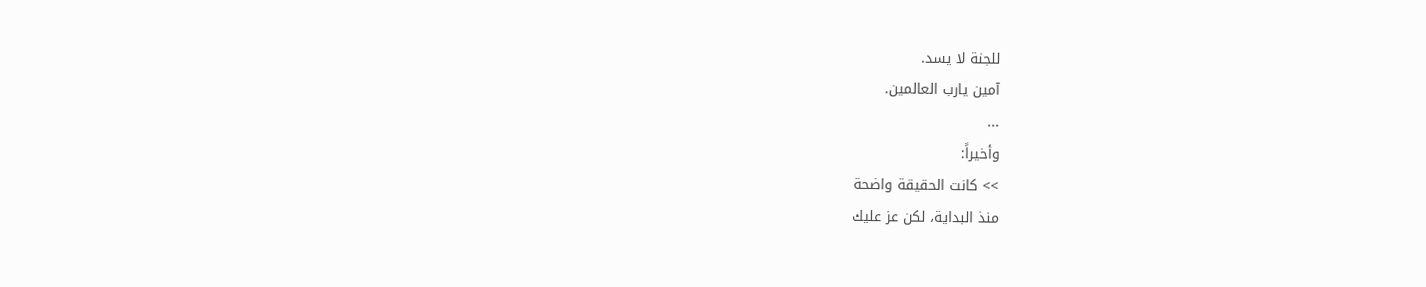للجنة لا يسد.
آمين يارب العالمين.
...
وأخيراً:
>> كانت الحقيقة واضحة
منذ البداية، لكن عز عليك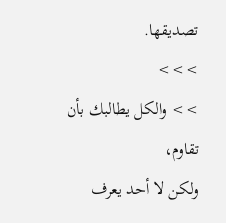تصديقها.
>>>
>> والكل يطالبك بأن تقاوم،
ولكن لا أحد يعرف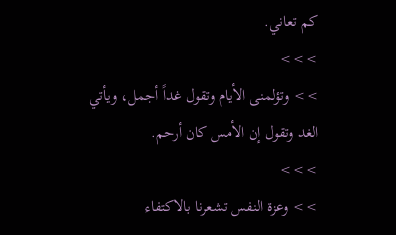كم تعاني.
>>>
>> وتؤلمنى الأيام وتقول غداً أجمل، ويأتي
الغد وتقول إن الأمس كان أرحم.
>>>
>> وعزة النفس تشعرنا بالاكتفاء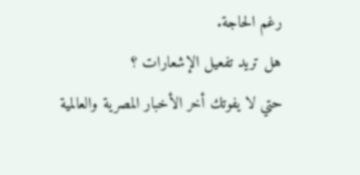رغم الحاجة.
هل تريد تفعيل الإشعارات ؟
حتي لا يفوتك أخر الأخبار المصرية والعالمية